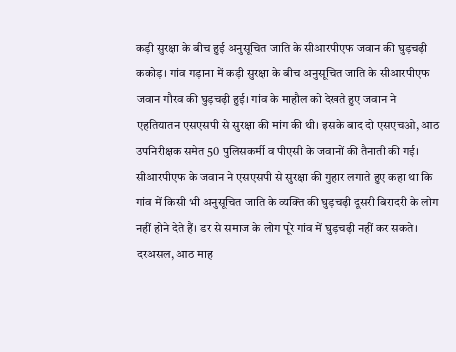कड़ी सुरक्षा के बीच हुई अनुसूचित जाति के सीआरपीएफ जवान की घुड़चढ़ी
ककोड़। गांव गड़ाना में कड़ी सुरक्षा के बीच अनुसूचित जाति के सीआरपीएफ जवान गौरव की घुड़चढ़ी हुई। गांव के माहौल को देखते हुए जवान ने एहतियातन एसएसपी से सुरक्षा की मांग की थी। इसके बाद दो एसएचओ, आठ उपनिरीक्षक समेत 50 पुलिसकर्मी व पीएसी के जवानों की तैनाती की गई।
सीआरपीएफ के जवान ने एसएसपी से सुरक्षा की गुहार लगाते हुए कहा था कि गांव में किसी भी अनुसूचित जाति के व्यक्ति की घुड़चढ़ी दूसरी बिरादरी के लोग नहीं होने देते हैं। डर से समाज के लोग पूरे गांव में घुड़चढ़ी नहीं कर सकते। दरअसल, आठ माह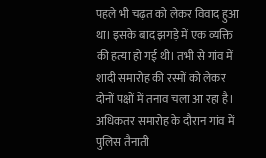पहले भी चढ़त को लेकर विवाद हुआ था। इसके बाद झगड़े में एक व्यक्ति की हत्या हो गई थी। तभी से गांव में शादी समारोह की रस्मों को लेकर दोनों पक्षों में तनाव चला आ रहा है। अधिकतर समारोह के दौरान गांव में पुलिस तैनाती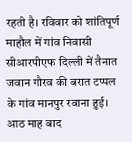रहती है। रविवार को शांतिपूर्ण माहौल में गांव निवासी सीआरपीएफ दिल्ली में तैनात जवान गौरव की बरात टप्पल के गांव मानपुर रवाना हुई।
आठ माह बाद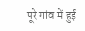पूरे गांव में हुई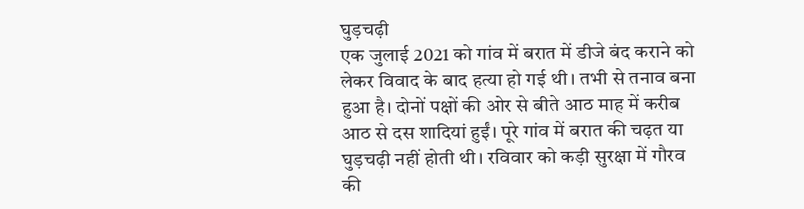घुड़चढ़ी
एक जुलाई 2021 को गांव में बरात में डीजे बंद कराने को लेकर विवाद के बाद हत्या हो गई थी। तभी से तनाव बना हुआ है। दोनों पक्षों की ओर से बीते आठ माह में करीब आठ से दस शादियां हुईं। पूरे गांव में बरात की चढ़त या घुड़चढ़ी नहीं होती थी। रविवार को कड़ी सुरक्षा में गौरव की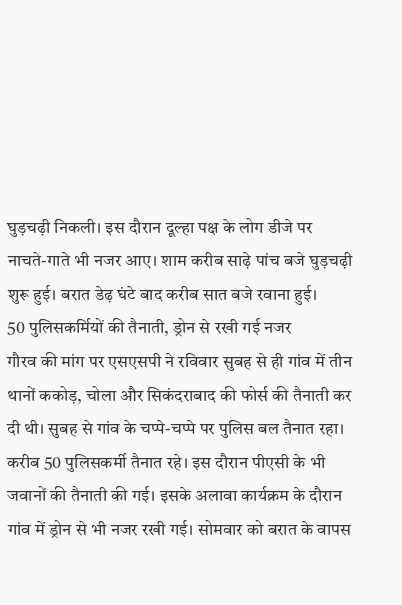घुड़चढ़ी निकली। इस दौरान दूल्हा पक्ष के लोग डीजे पर नाचते-गाते भी नजर आए। शाम करीब साढ़े पांच बजे घुड़चढ़ी शुरू हुई। बरात डेढ़ घंटे बाद करीब सात बजे रवाना हुई।
50 पुलिसकर्मियों की तैनाती, ड्रोन से रखी गई नजर
गौरव की मांग पर एसएसपी ने रविवार सुबह से ही गांव में तीन थानों ककोड़, चोला और सिकंदराबाद की फोर्स की तैनाती कर दी थी। सुबह से गांव के चप्पे-चप्पे पर पुलिस बल तैनात रहा। करीब 50 पुलिसकर्मी तैनात रहे। इस दौरान पीएसी के भी जवानों की तैनाती की गई। इसके अलावा कार्यक्रम के दौरान गांव में ड्रोन से भी नजर रखी गई। सोमवार को बरात के वापस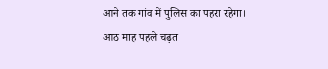आने तक गांव में पुलिस का पहरा रहेगा।
आठ माह पहले चढ़त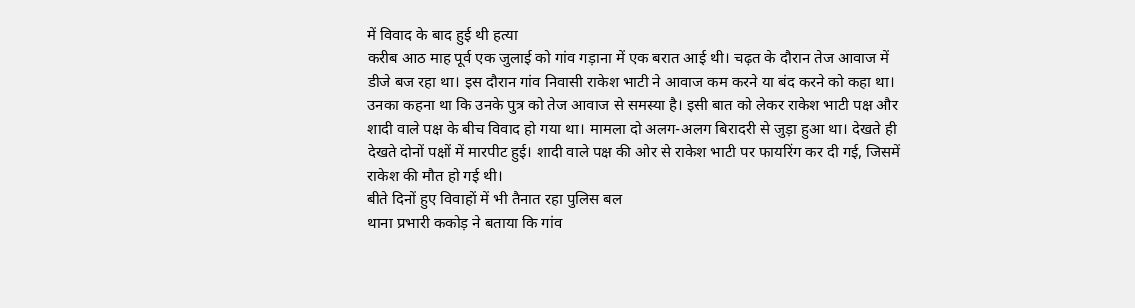में विवाद के बाद हुई थी हत्या
करीब आठ माह पूर्व एक जुलाई को गांव गड़ाना में एक बरात आई थी। चढ़त के दौरान तेज आवाज में डीजे बज रहा था। इस दौरान गांव निवासी राकेश भाटी ने आवाज कम करने या बंद करने को कहा था। उनका कहना था कि उनके पुत्र को तेज आवाज से समस्या है। इसी बात को लेकर राकेश भाटी पक्ष और शादी वाले पक्ष के बीच विवाद हो गया था। मामला दो अलग-अलग बिरादरी से जुड़ा हुआ था। देखते ही देखते दोनों पक्षों में मारपीट हुई। शादी वाले पक्ष की ओर से राकेश भाटी पर फायरिंग कर दी गई, जिसमें राकेश की मौत हो गई थी।
बीते दिनों हुए विवाहों में भी तैनात रहा पुलिस बल
थाना प्रभारी ककोड़ ने बताया कि गांव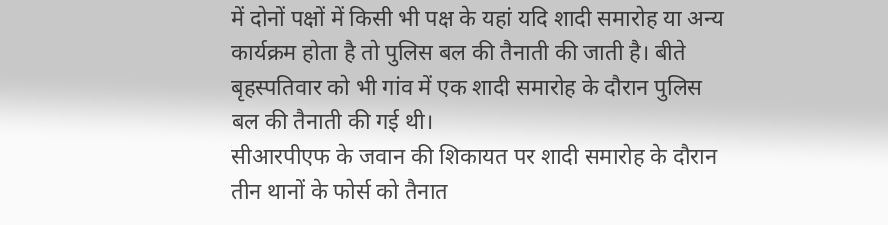में दोनों पक्षों में किसी भी पक्ष के यहां यदि शादी समारोह या अन्य कार्यक्रम होता है तो पुलिस बल की तैनाती की जाती है। बीते बृहस्पतिवार को भी गांव में एक शादी समारोह के दौरान पुलिस बल की तैनाती की गई थी।
सीआरपीएफ के जवान की शिकायत पर शादी समारोह के दौरान तीन थानों के फोर्स को तैनात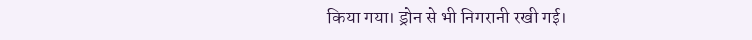किया गया। ड्रोन से भी निगरानी रखी गई।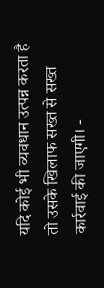यदि कोई भी व्यवधान उत्पन्न करता है तो उसके खिलाफ सख्त से सख्त कार्रवाई की जाएगी। -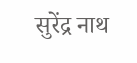सुरेंद्र नाथ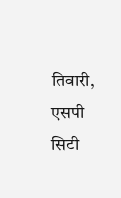तिवारी, एसपी सिटी